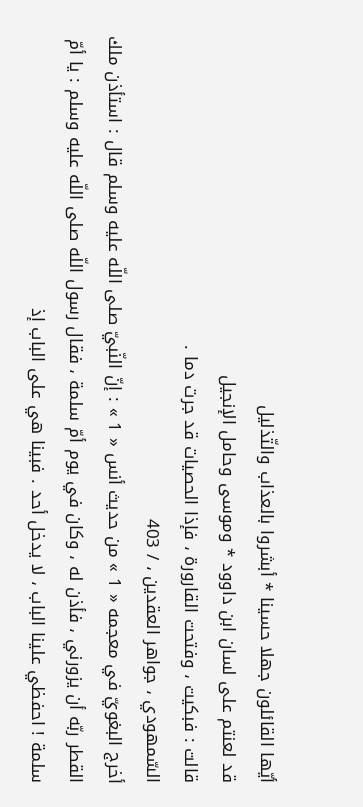أيّها القائلون جهلا حسينا * أبشروا بالعذاب والتّذليل
قد لعنتم على لسان ابن داوود * وموسى وحامل الإنجيل
قالت : فبكيت ، وفتحت القارورة ، فإذا الحصيات قد جرت دما .
السّمهودي ، جواهر العقدين ، / 403
أخرج البغويّ في معجمه « 1 » من حديث أنس « 1 » : إنّ النّبيّ صلى اللّه عليه وسلم قال : استأذن ملك القطر ربّه أن يزورني ، فأذن له ، وكان في يوم أمّ سلمة ، فقال رسول اللّه صلى اللّه عليه وسلم : يا أمّ سلمة ! احفظي علينا الباب ، لا يدخل أحد . فبينا هي على الباب إذ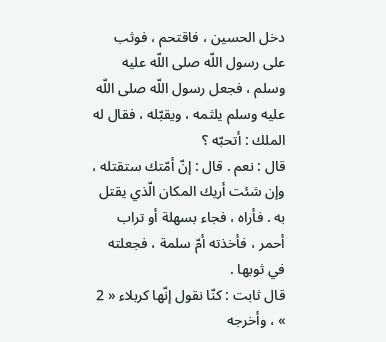دخل الحسين ، فاقتحم ، فوثب على رسول اللّه صلى اللّه عليه وسلم ، فجعل رسول اللّه صلى اللّه عليه وسلم يلثمه ، ويقبّله ، فقال له الملك : أتحبّه ؟
قال : نعم . قال : إنّ أمّتك ستقتله ، وإن شئت أريك المكان الّذي يقتل به . فأراه ، فجاء بسهلة أو تراب أحمر ، فأخذته أمّ سلمة ، فجعلته في ثوبها .
قال ثابت : كنّا نقول إنّها كربلاء « 2 » ، وأخرجه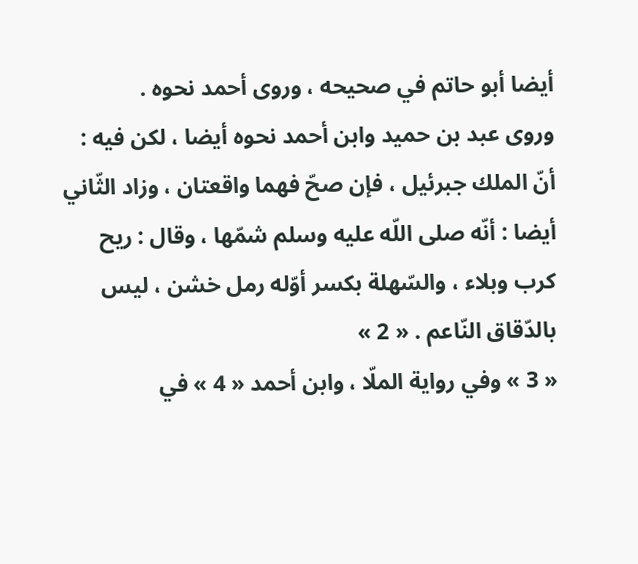أيضا أبو حاتم في صحيحه ، وروى أحمد نحوه .
وروى عبد بن حميد وابن أحمد نحوه أيضا ، لكن فيه : أنّ الملك جبرئيل ، فإن صحّ فهما واقعتان ، وزاد الثّاني أيضا : أنّه صلى اللّه عليه وسلم شمّها ، وقال : ريح كرب وبلاء ، والسّهلة بكسر أوّله رمل خشن ، ليس بالدّقاق النّاعم . « 2 »
« 3 » وفي رواية الملّا ، وابن أحمد « 4 » في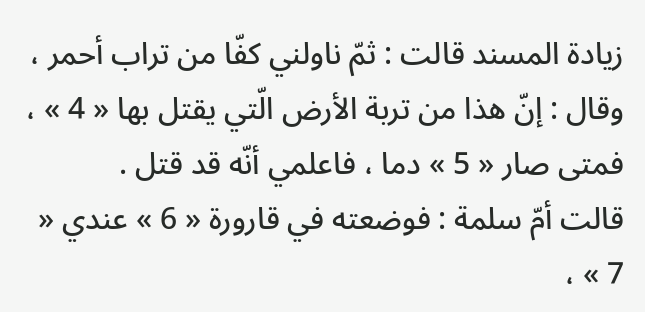زيادة المسند قالت : ثمّ ناولني كفّا من تراب أحمر ، وقال : إنّ هذا من تربة الأرض الّتي يقتل بها « 4 » ، فمتى صار « 5 » دما ، فاعلمي أنّه قد قتل .
قالت أمّ سلمة : فوضعته في قارورة « 6 » عندي « 7 » ،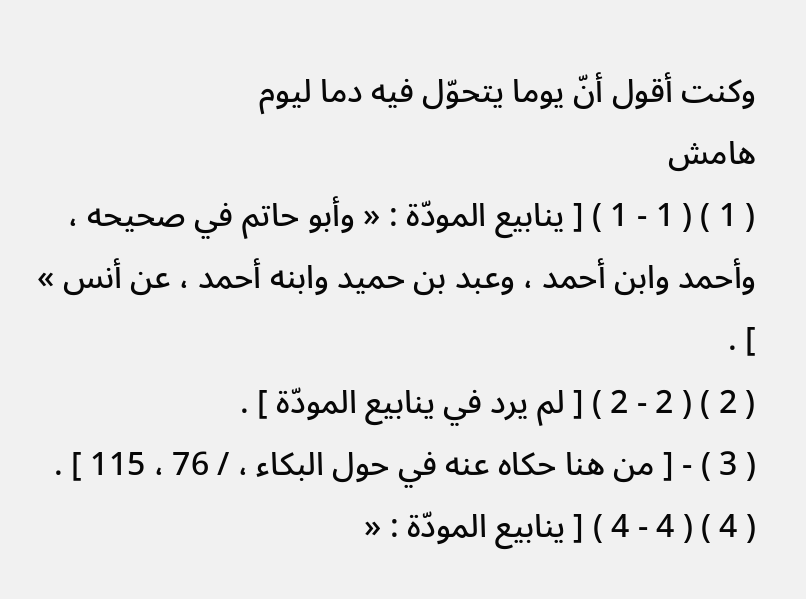وكنت أقول أنّ يوما يتحوّل فيه دما ليوم
هامش
( 1 ) ( 1 - 1 ) [ ينابيع المودّة : « وأبو حاتم في صحيحه ، وأحمد وابن أحمد ، وعبد بن حميد وابنه أحمد ، عن أنس » ] .
( 2 ) ( 2 - 2 ) [ لم يرد في ينابيع المودّة ] .
( 3 ) - [ من هنا حكاه عنه في حول البكاء ، / 76 ، 115 ] .
( 4 ) ( 4 - 4 ) [ ينابيع المودّة : «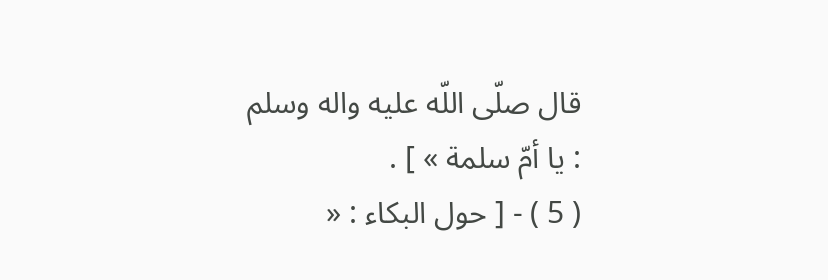قال صلّى اللّه عليه واله وسلم : يا أمّ سلمة » ] .
( 5 ) - [ حول البكاء : «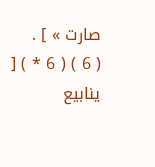صارت » ] .
( 6 ) ( 6 * ) [ ينابيع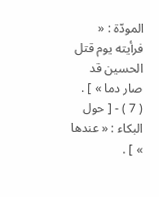المودّة : « فرأيته يوم قتل الحسين قد صار دما » ] .
( 7 ) - [ حول البكاء : « عندها » ] .